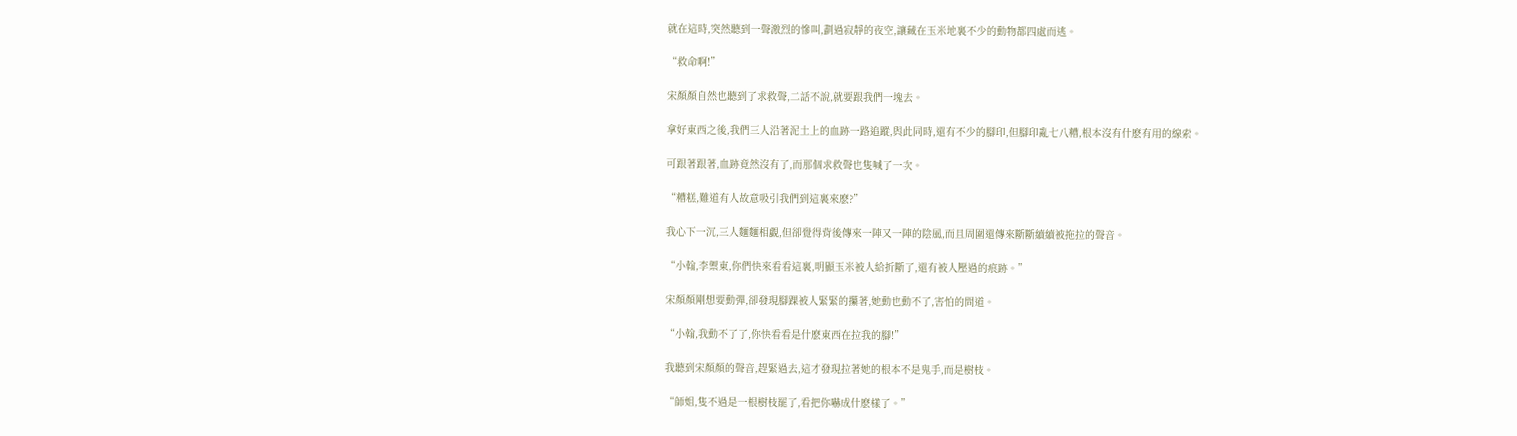就在這時,突然聽到一聲激烈的慘叫,劃過寂靜的夜空,讓藏在玉米地裏不少的動物都四處而逃。

“救命啊!”

宋顏顏自然也聽到了求救聲,二話不說,就要跟我們一塊去。

拿好東西之後,我們三人沿著泥土上的血跡一路追蹤,與此同時,還有不少的腳印,但腳印亂七八糟,根本沒有什麽有用的線索。

可跟著跟著,血跡竟然沒有了,而那個求救聲也隻喊了一次。

“糟糕,難道有人故意吸引我們到這裏來麽?”

我心下一沉,三人麵麵相覷,但卻覺得背後傳來一陣又一陣的陰風,而且周圍還傳來斷斷續續被拖拉的聲音。

“小翰,李禦東,你們快來看看這裏,明顯玉米被人給折斷了,還有被人壓過的痕跡。”

宋顏顏剛想要動彈,卻發現腳踝被人緊緊的攥著,她動也動不了,害怕的問道。

“小翰,我動不了了,你快看看是什麽東西在拉我的腳!”

我聽到宋顏顏的聲音,趕緊過去,這才發現拉著她的根本不是鬼手,而是樹枝。

“師姐,隻不過是一根樹枝罷了,看把你嚇成什麽樣了。”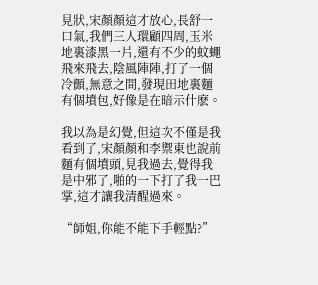見狀,宋顏顏這才放心,長舒一口氣,我們三人環顧四周,玉米地裏漆黑一片,還有不少的蚊蠅飛來飛去,陰風陣陣,打了一個冷顫,無意之間,發現田地裏麵有個墳包,好像是在暗示什麽。

我以為是幻覺,但這次不僅是我看到了,宋顏顏和李禦東也說前麵有個墳頭,見我過去,覺得我是中邪了,啪的一下打了我一巴掌,這才讓我清醒過來。

“師姐,你能不能下手輕點?”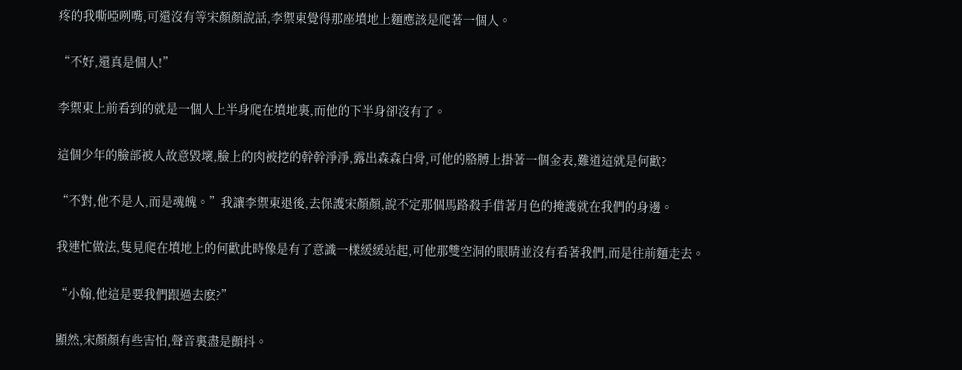疼的我嘶啞咧嘴,可還沒有等宋顏顏說話,李禦東覺得那座墳地上麵應該是爬著一個人。

“不好,還真是個人!”

李禦東上前看到的就是一個人上半身爬在墳地裏,而他的下半身卻沒有了。

這個少年的臉部被人故意毀壞,臉上的肉被挖的幹幹淨淨,露出森森白骨,可他的胳膊上掛著一個金表,難道這就是何歡?

“不對,他不是人,而是魂魄。”我讓李禦東退後,去保護宋顏顏,說不定那個馬路殺手借著月色的掩護就在我們的身邊。

我連忙做法,隻見爬在墳地上的何歡此時像是有了意識一樣緩緩站起,可他那雙空洞的眼睛並沒有看著我們,而是往前麵走去。

“小翰,他這是要我們跟過去麽?”

顯然,宋顏顏有些害怕,聲音裏盡是顫抖。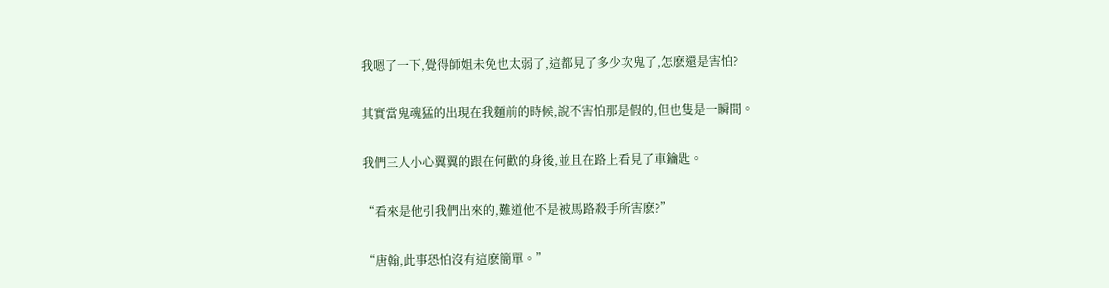我嗯了一下,覺得師姐未免也太弱了,這都見了多少次鬼了,怎麽還是害怕?

其實當鬼魂猛的出現在我麵前的時候,說不害怕那是假的,但也隻是一瞬間。

我們三人小心翼翼的跟在何歡的身後,並且在路上看見了車鑰匙。

“看來是他引我們出來的,難道他不是被馬路殺手所害麽?”

“唐翰,此事恐怕沒有這麽簡單。”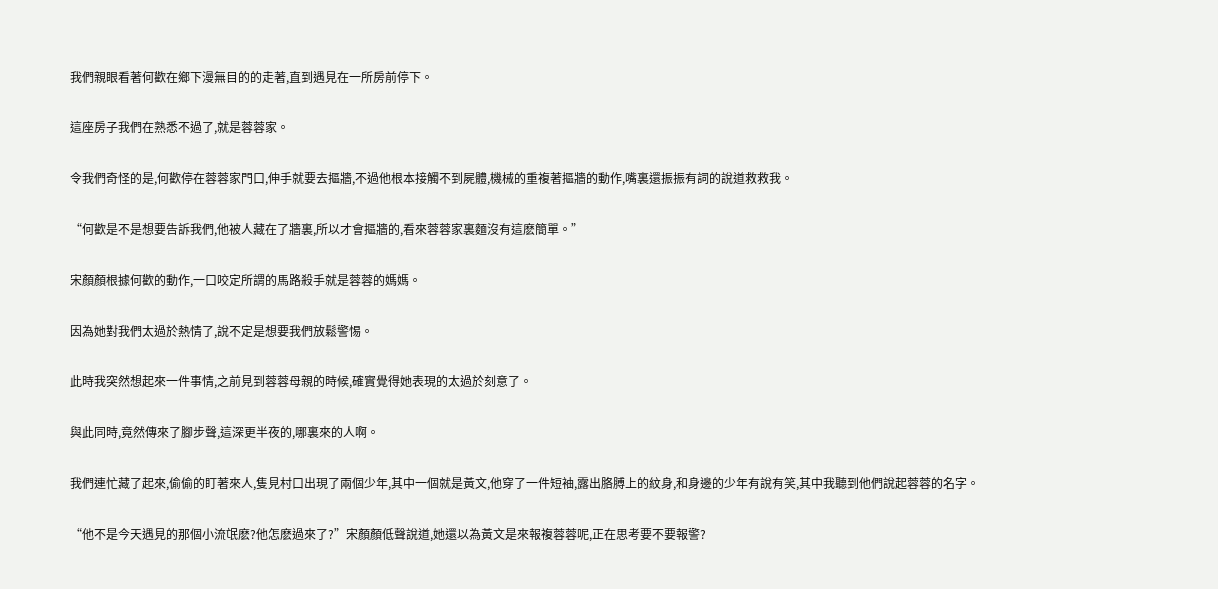我們親眼看著何歡在鄉下漫無目的的走著,直到遇見在一所房前停下。

這座房子我們在熟悉不過了,就是蓉蓉家。

令我們奇怪的是,何歡停在蓉蓉家門口,伸手就要去摳牆,不過他根本接觸不到屍體,機械的重複著摳牆的動作,嘴裏還振振有詞的說道救救我。

“何歡是不是想要告訴我們,他被人藏在了牆裏,所以才會摳牆的,看來蓉蓉家裏麵沒有這麽簡單。”

宋顏顏根據何歡的動作,一口咬定所謂的馬路殺手就是蓉蓉的媽媽。

因為她對我們太過於熱情了,說不定是想要我們放鬆警惕。

此時我突然想起來一件事情,之前見到蓉蓉母親的時候,確實覺得她表現的太過於刻意了。

與此同時,竟然傳來了腳步聲,這深更半夜的,哪裏來的人啊。

我們連忙藏了起來,偷偷的盯著來人,隻見村口出現了兩個少年,其中一個就是黃文,他穿了一件短袖,露出胳膊上的紋身,和身邊的少年有說有笑,其中我聽到他們說起蓉蓉的名字。

“他不是今天遇見的那個小流氓麽?他怎麽過來了?”宋顏顏低聲說道,她還以為黃文是來報複蓉蓉呢,正在思考要不要報警?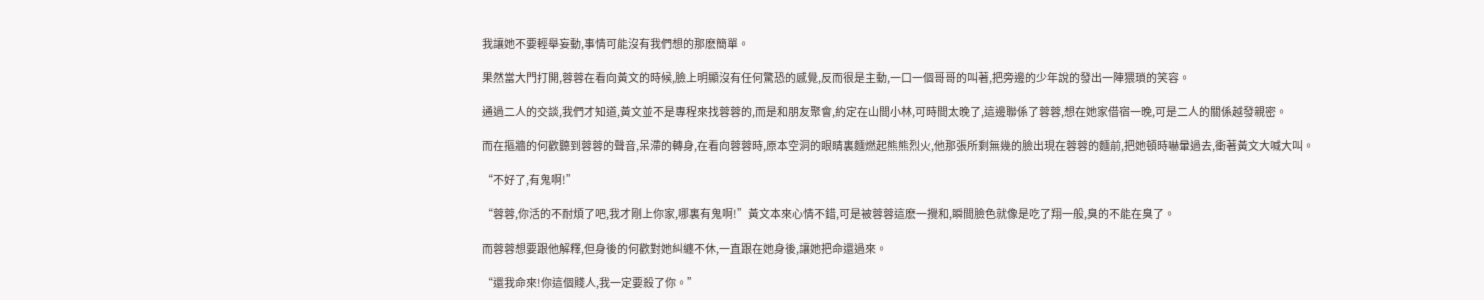我讓她不要輕舉妄動,事情可能沒有我們想的那麽簡單。

果然當大門打開,蓉蓉在看向黃文的時候,臉上明顯沒有任何驚恐的感覺,反而很是主動,一口一個哥哥的叫著,把旁邊的少年說的發出一陣猥瑣的笑容。

通過二人的交談,我們才知道,黃文並不是專程來找蓉蓉的,而是和朋友聚會,約定在山間小林,可時間太晚了,這邊聯係了蓉蓉,想在她家借宿一晚,可是二人的關係越發親密。

而在摳牆的何歡聽到蓉蓉的聲音,呆滯的轉身,在看向蓉蓉時,原本空洞的眼睛裏麵燃起熊熊烈火,他那張所剩無幾的臉出現在蓉蓉的麵前,把她頓時嚇暈過去,衝著黃文大喊大叫。

“不好了,有鬼啊!”

“蓉蓉,你活的不耐煩了吧,我才剛上你家,哪裏有鬼啊!”黃文本來心情不錯,可是被蓉蓉這麽一攪和,瞬間臉色就像是吃了翔一般,臭的不能在臭了。

而蓉蓉想要跟他解釋,但身後的何歡對她糾纏不休,一直跟在她身後,讓她把命還過來。

“還我命來!你這個賤人,我一定要殺了你。”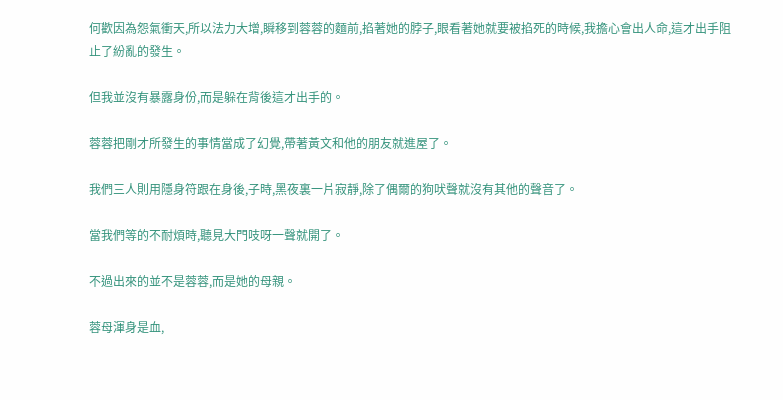何歡因為怨氣衝天,所以法力大增,瞬移到蓉蓉的麵前,掐著她的脖子,眼看著她就要被掐死的時候,我擔心會出人命,這才出手阻止了紛亂的發生。

但我並沒有暴露身份,而是躲在背後這才出手的。

蓉蓉把剛才所發生的事情當成了幻覺,帶著黃文和他的朋友就進屋了。

我們三人則用隱身符跟在身後,子時,黑夜裏一片寂靜,除了偶爾的狗吠聲就沒有其他的聲音了。

當我們等的不耐煩時,聽見大門吱呀一聲就開了。

不過出來的並不是蓉蓉,而是她的母親。

蓉母渾身是血,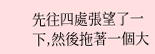先往四處張望了一下,然後拖著一個大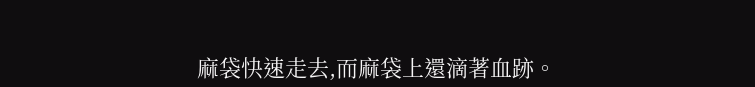麻袋快速走去,而麻袋上還滴著血跡。